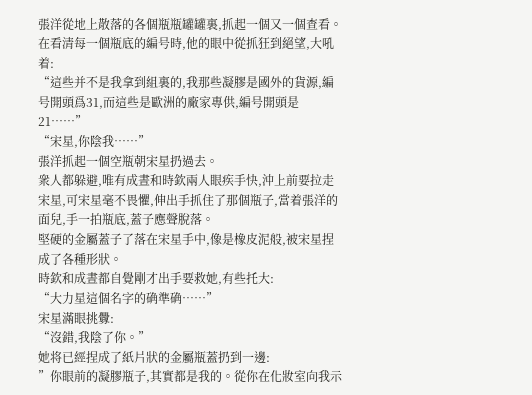張洋從地上散落的各個瓶瓶罐罐裏,抓起一個又一個查看。在看清每一個瓶底的編号時,他的眼中從抓狂到絕望,大吼着:
“這些并不是我拿到組裏的,我那些凝膠是國外的貨源,編号開頭爲31,而這些是歐洲的廠家專供,編号開頭是21……”
“宋星,你陰我……”
張洋抓起一個空瓶朝宋星扔過去。
衆人都躲避,唯有成晝和時欽兩人眼疾手快,沖上前要拉走宋星,可宋星毫不畏懼,伸出手抓住了那個瓶子,當着張洋的面兒,手一拍瓶底,蓋子應聲脫落。
堅硬的金屬蓋子了落在宋星手中,像是橡皮泥般,被宋星捏成了各種形狀。
時欽和成晝都自覺剛才出手要救她,有些托大:
“大力星這個名字的确準确……”
宋星滿眼挑釁:
“沒錯,我陰了你。”
她将已經捏成了紙片狀的金屬瓶蓋扔到一邊:
”你眼前的凝膠瓶子,其實都是我的。從你在化妝室向我示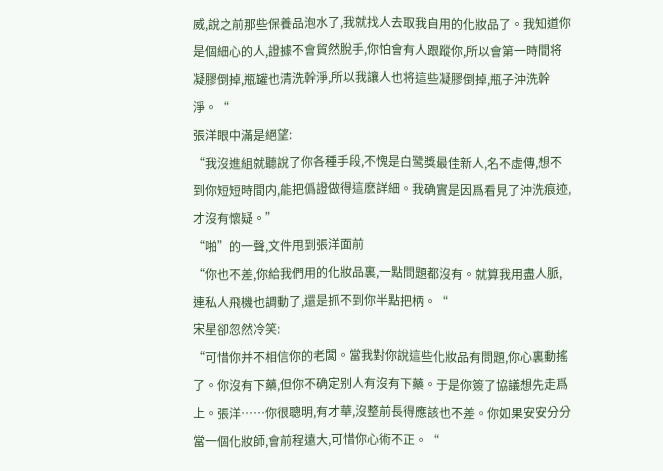威,說之前那些保養品泡水了,我就找人去取我自用的化妝品了。我知道你是個細心的人,證據不會貿然脫手,你怕會有人跟蹤你,所以會第一時間将凝膠倒掉,瓶罐也清洗幹淨,所以我讓人也将這些凝膠倒掉,瓶子沖洗幹淨。“
張洋眼中滿是絕望:
“我沒進組就聽說了你各種手段,不愧是白鹭獎最佳新人,名不虛傳,想不到你短短時間内,能把僞證做得這麽詳細。我确實是因爲看見了沖洗痕迹,才沒有懷疑。”
“啪”的一聲,文件甩到張洋面前
“你也不差,你給我們用的化妝品裏,一點問題都沒有。就算我用盡人脈,連私人飛機也調動了,還是抓不到你半點把柄。“
宋星卻忽然冷笑:
“可惜你并不相信你的老闆。當我對你說這些化妝品有問題,你心裏動搖了。你沒有下藥,但你不确定别人有沒有下藥。于是你簽了協議想先走爲上。張洋……你很聰明,有才華,沒整前長得應該也不差。你如果安安分分當一個化妝師,會前程遠大,可惜你心術不正。“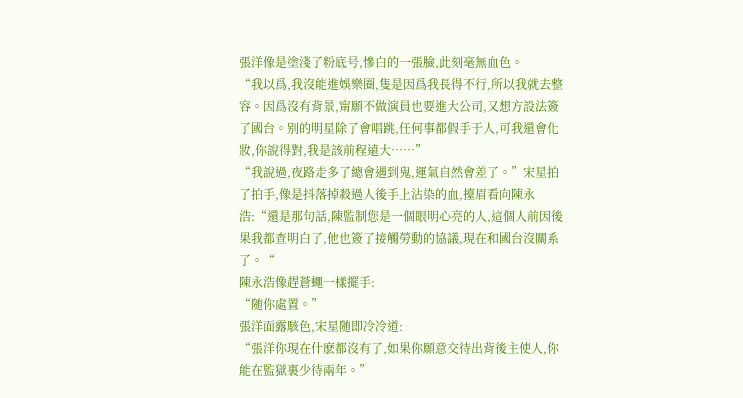張洋像是塗淺了粉底号,慘白的一張臉,此刻毫無血色。
“我以爲,我沒能進娛樂圈,隻是因爲我長得不行,所以我就去整容。因爲沒有背景,甯願不做演員也要進大公司,又想方設法簽了國台。别的明星除了會唱跳,任何事都假手于人,可我還會化妝,你說得對,我是該前程遠大……”
“我說過,夜路走多了總會遇到鬼,運氣自然會差了。”宋星拍了拍手,像是抖落掉殺過人後手上沾染的血,擡眉看向陳永浩:“還是那句話,陳監制您是一個眼明心亮的人,這個人前因後果我都查明白了,他也簽了接觸勞動的協議,現在和國台沒關系了。“
陳永浩像趕蒼蠅一樣擺手:
“随你處置。”
張洋面露駭色,宋星随即冷冷道:
“張洋你現在什麽都沒有了,如果你願意交待出背後主使人,你能在監獄裏少待兩年。”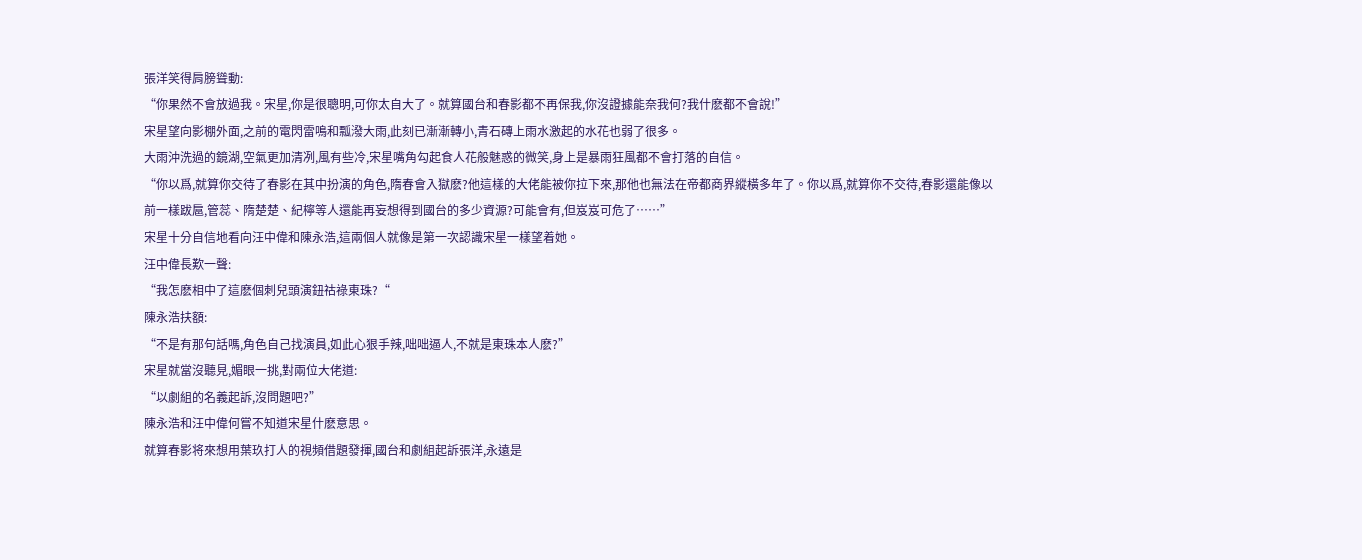張洋笑得肩膀聳動:
“你果然不會放過我。宋星,你是很聰明,可你太自大了。就算國台和春影都不再保我,你沒證據能奈我何?我什麽都不會說!”
宋星望向影棚外面,之前的電閃雷鳴和瓢潑大雨,此刻已漸漸轉小,青石磚上雨水激起的水花也弱了很多。
大雨沖洗過的鏡湖,空氣更加清冽,風有些冷,宋星嘴角勾起食人花般魅惑的微笑,身上是暴雨狂風都不會打落的自信。
“你以爲,就算你交待了春影在其中扮演的角色,隋春會入獄麽?他這樣的大佬能被你拉下來,那他也無法在帝都商界縱橫多年了。你以爲,就算你不交待,春影還能像以前一樣跋扈,管蕊、隋楚楚、紀檸等人還能再妄想得到國台的多少資源?可能會有,但岌岌可危了……”
宋星十分自信地看向汪中偉和陳永浩,這兩個人就像是第一次認識宋星一樣望着她。
汪中偉長歎一聲:
“我怎麽相中了這麽個刺兒頭演鈕祜祿東珠?“
陳永浩扶額:
“不是有那句話嗎,角色自己找演員,如此心狠手辣,咄咄逼人,不就是東珠本人麽?”
宋星就當沒聽見,媚眼一挑,對兩位大佬道:
“以劇組的名義起訴,沒問題吧?”
陳永浩和汪中偉何嘗不知道宋星什麽意思。
就算春影将來想用葉玖打人的視頻借題發揮,國台和劇組起訴張洋,永遠是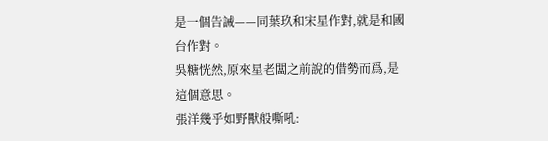是一個告誡——同葉玖和宋星作對,就是和國台作對。
吳糖恍然,原來星老闆之前說的借勢而爲,是這個意思。
張洋幾乎如野獸般嘶吼: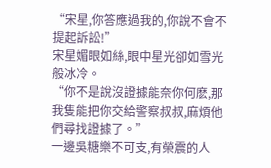“宋星,你答應過我的,你說不會不提起訴訟!”
宋星媚眼如絲,眼中星光卻如雪光般冰冷。
“你不是說沒證據能奈你何麽,那我隻能把你交給警察叔叔,麻煩他們尋找證據了。”
一邊吳糖樂不可支,有榮震的人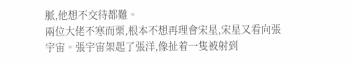脈,他想不交待都難。
兩位大佬不寒而栗,根本不想再理會宋星,宋星又看向張宇宙。張宇宙架起了張洋,像扯着一隻被射到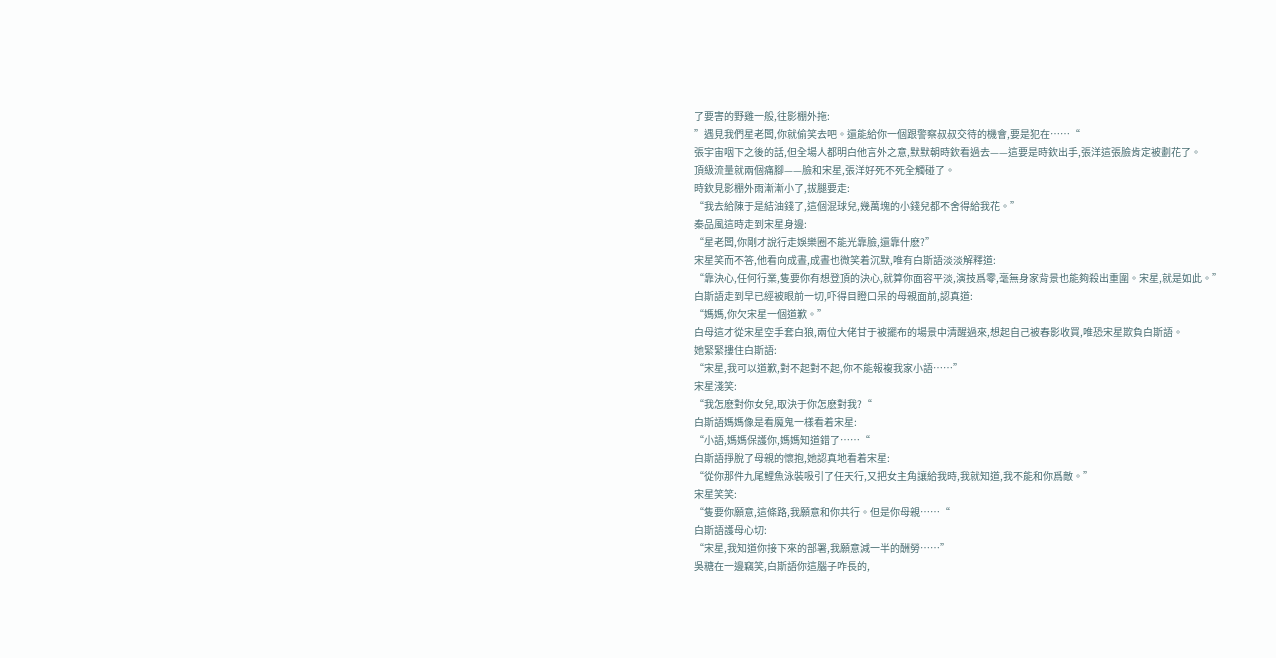了要害的野雞一般,往影棚外拖:
”遇見我們星老闆,你就偷笑去吧。還能給你一個跟警察叔叔交待的機會,要是犯在……“
張宇宙咽下之後的話,但全場人都明白他言外之意,默默朝時欽看過去——這要是時欽出手,張洋這張臉肯定被劃花了。
頂級流量就兩個痛腳——臉和宋星,張洋好死不死全觸碰了。
時欽見影棚外雨漸漸小了,拔腿要走:
“我去給陳于是結油錢了,這個混球兒,幾萬塊的小錢兒都不舍得給我花。”
秦品風這時走到宋星身邊:
“星老闆,你剛才說行走娛樂圈不能光靠臉,還靠什麽?”
宋星笑而不答,他看向成晝,成晝也微笑着沉默,唯有白斯語淡淡解釋道:
“靠決心,任何行業,隻要你有想登頂的決心,就算你面容平淡,演技爲零,毫無身家背景也能夠殺出重圍。宋星,就是如此。”
白斯語走到早已經被眼前一切,吓得目瞪口呆的母親面前,認真道:
“媽媽,你欠宋星一個道歉。”
白母這才從宋星空手套白狼,兩位大佬甘于被擺布的場景中清醒過來,想起自己被春影收買,唯恐宋星欺負白斯語。
她緊緊摟住白斯語:
“宋星,我可以道歉,對不起對不起,你不能報複我家小語……”
宋星淺笑:
“我怎麽對你女兒,取決于你怎麽對我?“
白斯語媽媽像是看魔鬼一樣看着宋星:
“小語,媽媽保護你,媽媽知道錯了……“
白斯語掙脫了母親的懷抱,她認真地看着宋星:
“從你那件九尾鯉魚泳裝吸引了任天行,又把女主角讓給我時,我就知道,我不能和你爲敵。”
宋星笑笑:
“隻要你願意,這條路,我願意和你共行。但是你母親……“
白斯語護母心切:
“宋星,我知道你接下來的部署,我願意減一半的酬勞……”
吳糖在一邊竊笑,白斯語你這腦子咋長的,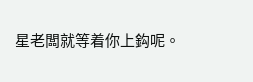星老闆就等着你上鈎呢。